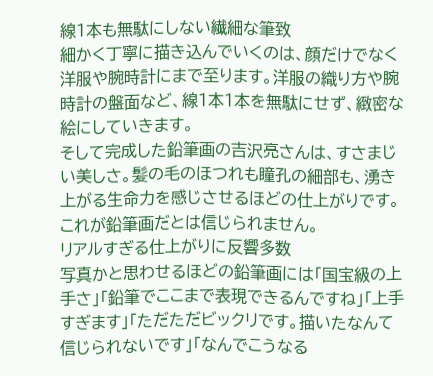線1本も無駄にしない繊細な筆致
細かく丁寧に描き込んでいくのは、顔だけでなく洋服や腕時計にまで至ります。洋服の織り方や腕時計の盤面など、線1本1本を無駄にせず、緻密な絵にしていきます。
そして完成した鉛筆画の吉沢亮さんは、すさまじい美しさ。髪の毛のほつれも瞳孔の細部も、湧き上がる生命力を感じさせるほどの仕上がりです。これが鉛筆画だとは信じられません。
リアルすぎる仕上がりに反響多数
写真かと思わせるほどの鉛筆画には「国宝級の上手さ」「鉛筆でここまで表現できるんですね」「上手すぎます」「ただただビックリです。描いたなんて信じられないです」「なんでこうなる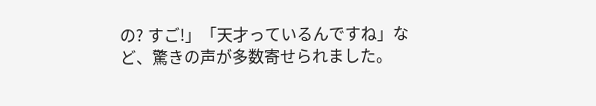の? すご!」「天才っているんですね」など、驚きの声が多数寄せられました。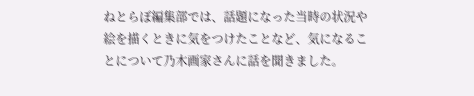ねとらぼ編集部では、話題になった当時の状況や絵を描くときに気をつけたことなど、気になることについて乃木画家さんに話を聞きました。